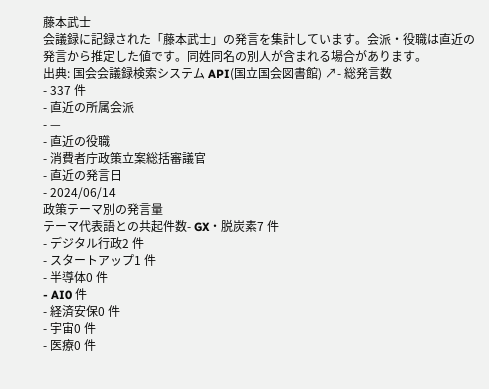藤本武士
会議録に記録された「藤本武士」の発言を集計しています。会派・役職は直近の発言から推定した値です。同姓同名の別人が含まれる場合があります。
出典: 国会会議録検索システム API(国立国会図書館) ↗- 総発言数
- 337 件
- 直近の所属会派
- —
- 直近の役職
- 消費者庁政策立案総括審議官
- 直近の発言日
- 2024/06/14
政策テーマ別の発言量
テーマ代表語との共起件数- GX・脱炭素7 件
- デジタル行政2 件
- スタートアップ1 件
- 半導体0 件
- AI0 件
- 経済安保0 件
- 宇宙0 件
- 医療0 件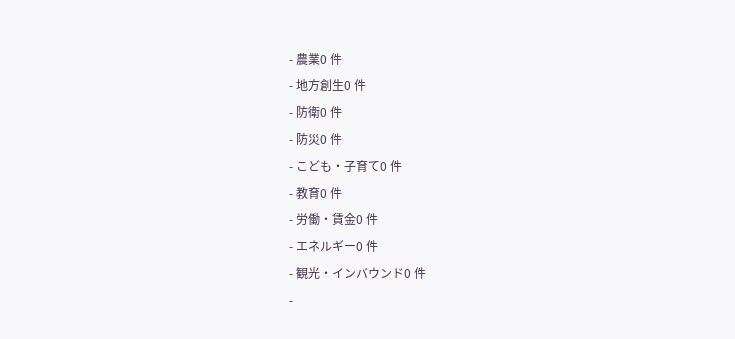- 農業0 件
- 地方創生0 件
- 防衛0 件
- 防災0 件
- こども・子育て0 件
- 教育0 件
- 労働・賃金0 件
- エネルギー0 件
- 観光・インバウンド0 件
-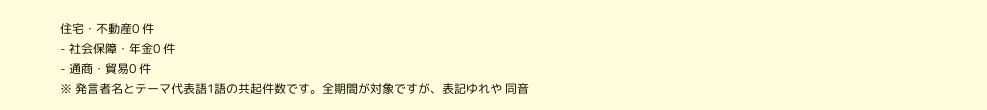住宅・不動産0 件
- 社会保障・年金0 件
- 通商・貿易0 件
※ 発言者名とテーマ代表語1語の共起件数です。全期間が対象ですが、表記ゆれや 同音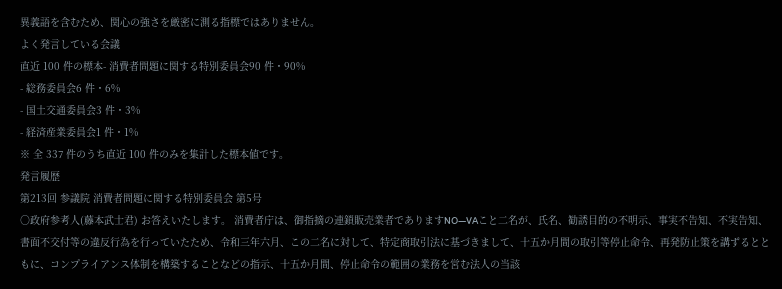異義語を含むため、関心の強さを厳密に測る指標ではありません。
よく発言している会議
直近 100 件の標本- 消費者問題に関する特別委員会90 件・90%
- 総務委員会6 件・6%
- 国土交通委員会3 件・3%
- 経済産業委員会1 件・1%
※ 全 337 件のうち直近 100 件のみを集計した標本値です。
発言履歴
第213回 参議院 消費者問題に関する特別委員会 第5号
○政府参考人(藤本武士君) お答えいたします。 消費者庁は、御指摘の連鎖販売業者でありますNO―VAこと二名が、氏名、勧誘目的の不明示、事実不告知、不実告知、書面不交付等の違反行為を行っていたため、令和三年六月、この二名に対して、特定商取引法に基づきまして、十五か月間の取引等停止命令、再発防止策を講ずるとともに、コンプライアンス体制を構築することなどの指示、十五か月間、停止命令の範囲の業務を営む法人の当該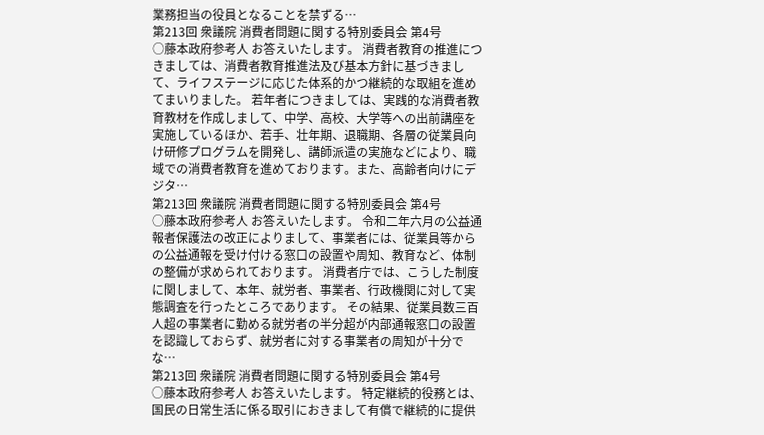業務担当の役員となることを禁ずる…
第213回 衆議院 消費者問題に関する特別委員会 第4号
○藤本政府参考人 お答えいたします。 消費者教育の推進につきましては、消費者教育推進法及び基本方針に基づきまして、ライフステージに応じた体系的かつ継続的な取組を進めてまいりました。 若年者につきましては、実践的な消費者教育教材を作成しまして、中学、高校、大学等への出前講座を実施しているほか、若手、壮年期、退職期、各層の従業員向け研修プログラムを開発し、講師派遣の実施などにより、職域での消費者教育を進めております。また、高齢者向けにデジタ…
第213回 衆議院 消費者問題に関する特別委員会 第4号
○藤本政府参考人 お答えいたします。 令和二年六月の公益通報者保護法の改正によりまして、事業者には、従業員等からの公益通報を受け付ける窓口の設置や周知、教育など、体制の整備が求められております。 消費者庁では、こうした制度に関しまして、本年、就労者、事業者、行政機関に対して実態調査を行ったところであります。 その結果、従業員数三百人超の事業者に勤める就労者の半分超が内部通報窓口の設置を認識しておらず、就労者に対する事業者の周知が十分でな…
第213回 衆議院 消費者問題に関する特別委員会 第4号
○藤本政府参考人 お答えいたします。 特定継続的役務とは、国民の日常生活に係る取引におきまして有償で継続的に提供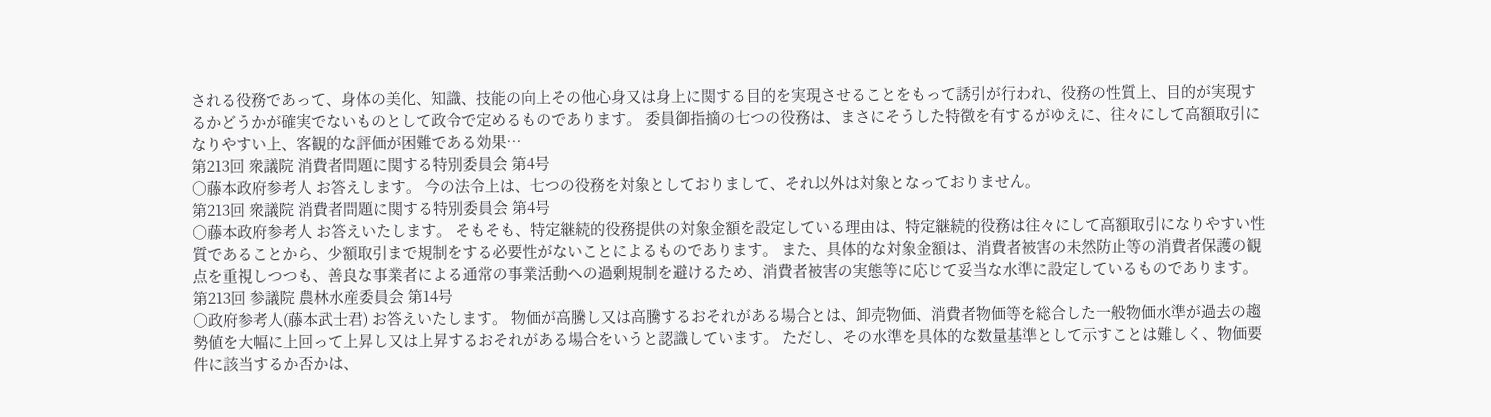される役務であって、身体の美化、知識、技能の向上その他心身又は身上に関する目的を実現させることをもって誘引が行われ、役務の性質上、目的が実現するかどうかが確実でないものとして政令で定めるものであります。 委員御指摘の七つの役務は、まさにそうした特徴を有するがゆえに、往々にして高額取引になりやすい上、客観的な評価が困難である効果…
第213回 衆議院 消費者問題に関する特別委員会 第4号
○藤本政府参考人 お答えします。 今の法令上は、七つの役務を対象としておりまして、それ以外は対象となっておりません。
第213回 衆議院 消費者問題に関する特別委員会 第4号
○藤本政府参考人 お答えいたします。 そもそも、特定継続的役務提供の対象金額を設定している理由は、特定継続的役務は往々にして高額取引になりやすい性質であることから、少額取引まで規制をする必要性がないことによるものであります。 また、具体的な対象金額は、消費者被害の未然防止等の消費者保護の観点を重視しつつも、善良な事業者による通常の事業活動への過剰規制を避けるため、消費者被害の実態等に応じて妥当な水準に設定しているものであります。
第213回 参議院 農林水産委員会 第14号
○政府参考人(藤本武士君) お答えいたします。 物価が高騰し又は高騰するおそれがある場合とは、卸売物価、消費者物価等を総合した一般物価水準が過去の趨勢値を大幅に上回って上昇し又は上昇するおそれがある場合をいうと認識しています。 ただし、その水準を具体的な数量基準として示すことは難しく、物価要件に該当するか否かは、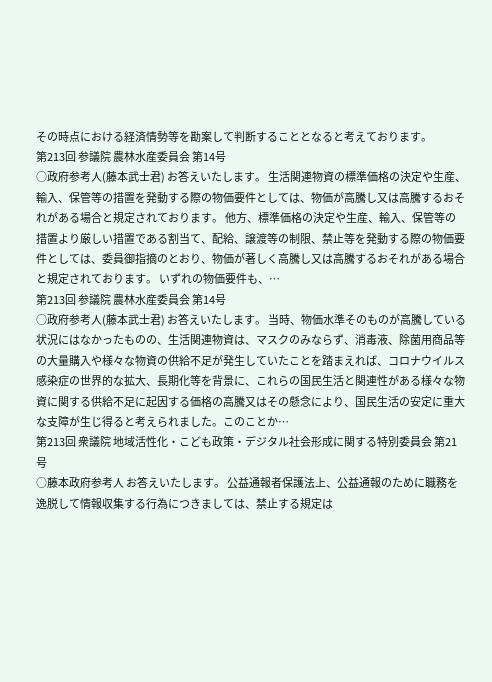その時点における経済情勢等を勘案して判断することとなると考えております。
第213回 参議院 農林水産委員会 第14号
○政府参考人(藤本武士君) お答えいたします。 生活関連物資の標準価格の決定や生産、輸入、保管等の措置を発動する際の物価要件としては、物価が高騰し又は高騰するおそれがある場合と規定されております。 他方、標準価格の決定や生産、輸入、保管等の措置より厳しい措置である割当て、配給、譲渡等の制限、禁止等を発動する際の物価要件としては、委員御指摘のとおり、物価が著しく高騰し又は高騰するおそれがある場合と規定されております。 いずれの物価要件も、…
第213回 参議院 農林水産委員会 第14号
○政府参考人(藤本武士君) お答えいたします。 当時、物価水準そのものが高騰している状況にはなかったものの、生活関連物資は、マスクのみならず、消毒液、除菌用商品等の大量購入や様々な物資の供給不足が発生していたことを踏まえれば、コロナウイルス感染症の世界的な拡大、長期化等を背景に、これらの国民生活と関連性がある様々な物資に関する供給不足に起因する価格の高騰又はその懸念により、国民生活の安定に重大な支障が生じ得ると考えられました。このことか…
第213回 衆議院 地域活性化・こども政策・デジタル社会形成に関する特別委員会 第21号
○藤本政府参考人 お答えいたします。 公益通報者保護法上、公益通報のために職務を逸脱して情報収集する行為につきましては、禁止する規定は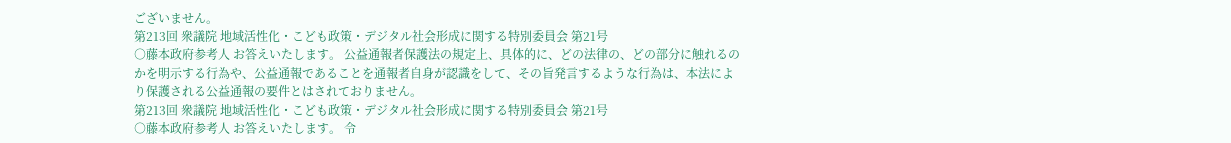ございません。
第213回 衆議院 地域活性化・こども政策・デジタル社会形成に関する特別委員会 第21号
○藤本政府参考人 お答えいたします。 公益通報者保護法の規定上、具体的に、どの法律の、どの部分に触れるのかを明示する行為や、公益通報であることを通報者自身が認識をして、その旨発言するような行為は、本法により保護される公益通報の要件とはされておりません。
第213回 衆議院 地域活性化・こども政策・デジタル社会形成に関する特別委員会 第21号
○藤本政府参考人 お答えいたします。 令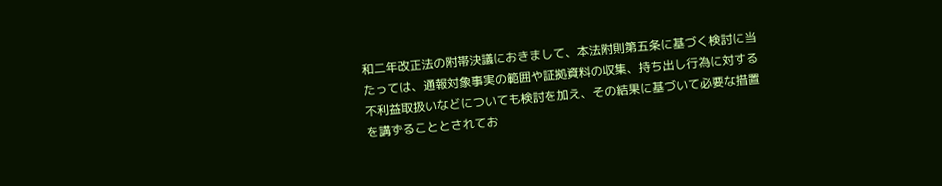和二年改正法の附帯決議におきまして、本法附則第五条に基づく検討に当たっては、通報対象事実の範囲や証拠資料の収集、持ち出し行為に対する不利益取扱いなどについても検討を加え、その結果に基づいて必要な措置を講ずることとされてお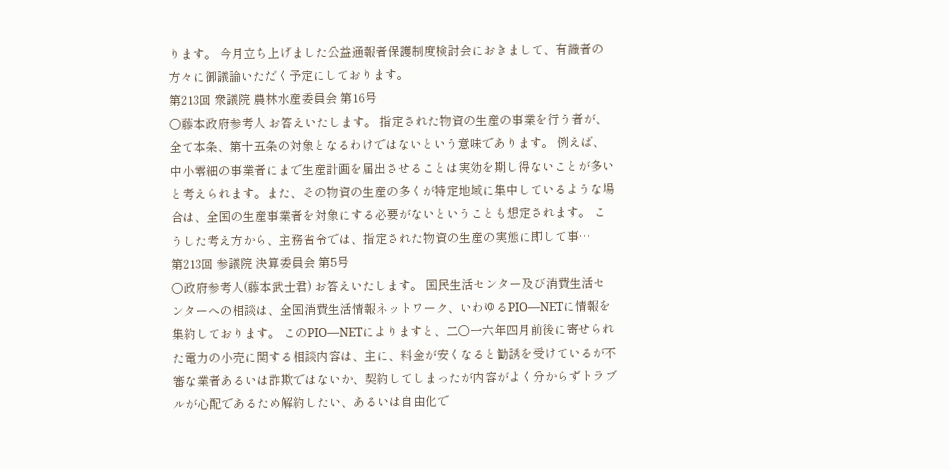ります。 今月立ち上げました公益通報者保護制度検討会におきまして、有識者の方々に御議論いただく予定にしております。
第213回 衆議院 農林水産委員会 第16号
○藤本政府参考人 お答えいたします。 指定された物資の生産の事業を行う者が、全て本条、第十五条の対象となるわけではないという意味であります。 例えば、中小零細の事業者にまで生産計画を届出させることは実効を期し得ないことが多いと考えられます。また、その物資の生産の多くが特定地域に集中しているような場合は、全国の生産事業者を対象にする必要がないということも想定されます。 こうした考え方から、主務省令では、指定された物資の生産の実態に即して事…
第213回 参議院 決算委員会 第5号
○政府参考人(藤本武士君) お答えいたします。 国民生活センター及び消費生活センターへの相談は、全国消費生活情報ネットワーク、いわゆるPIO―NETに情報を集約しております。 このPIO―NETによりますと、二〇一六年四月前後に寄せられた電力の小売に関する相談内容は、主に、料金が安くなると勧誘を受けているが不審な業者あるいは詐欺ではないか、契約してしまったが内容がよく分からずトラブルが心配であるため解約したい、あるいは自由化で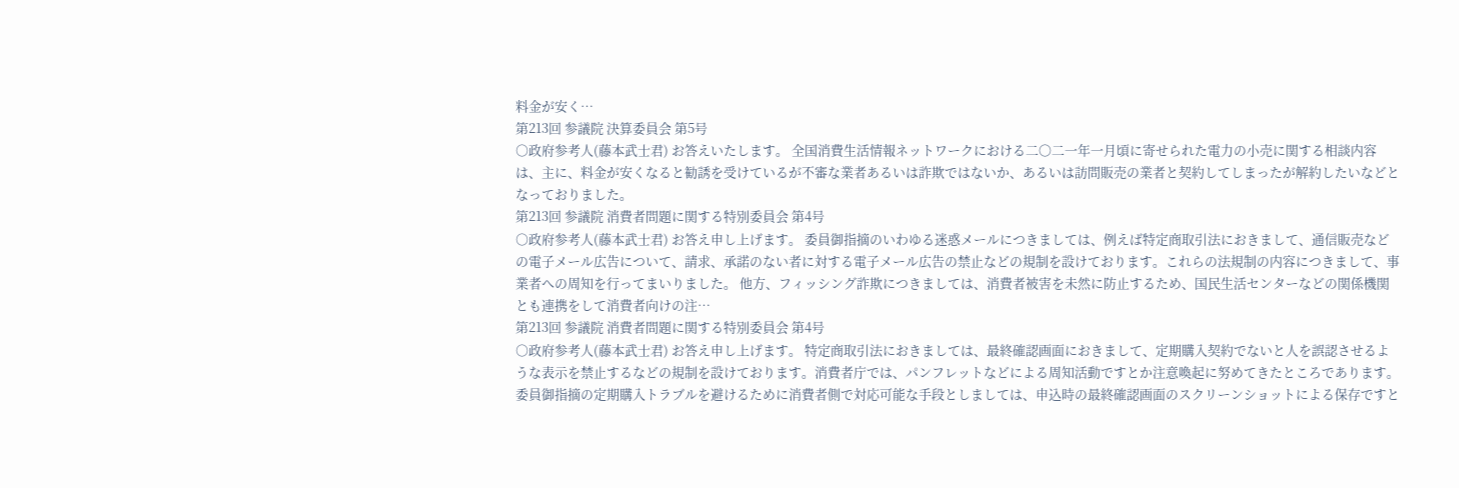料金が安く…
第213回 参議院 決算委員会 第5号
○政府参考人(藤本武士君) お答えいたします。 全国消費生活情報ネットワークにおける二〇二一年一月頃に寄せられた電力の小売に関する相談内容は、主に、料金が安くなると勧誘を受けているが不審な業者あるいは詐欺ではないか、あるいは訪問販売の業者と契約してしまったが解約したいなどとなっておりました。
第213回 参議院 消費者問題に関する特別委員会 第4号
○政府参考人(藤本武士君) お答え申し上げます。 委員御指摘のいわゆる迷惑メールにつきましては、例えば特定商取引法におきまして、通信販売などの電子メール広告について、請求、承諾のない者に対する電子メール広告の禁止などの規制を設けております。これらの法規制の内容につきまして、事業者への周知を行ってまいりました。 他方、フィッシング詐欺につきましては、消費者被害を未然に防止するため、国民生活センターなどの関係機関とも連携をして消費者向けの注…
第213回 参議院 消費者問題に関する特別委員会 第4号
○政府参考人(藤本武士君) お答え申し上げます。 特定商取引法におきましては、最終確認画面におきまして、定期購入契約でないと人を誤認させるような表示を禁止するなどの規制を設けております。消費者庁では、パンフレットなどによる周知活動ですとか注意喚起に努めてきたところであります。 委員御指摘の定期購入トラブルを避けるために消費者側で対応可能な手段としましては、申込時の最終確認画面のスクリーンショットによる保存ですと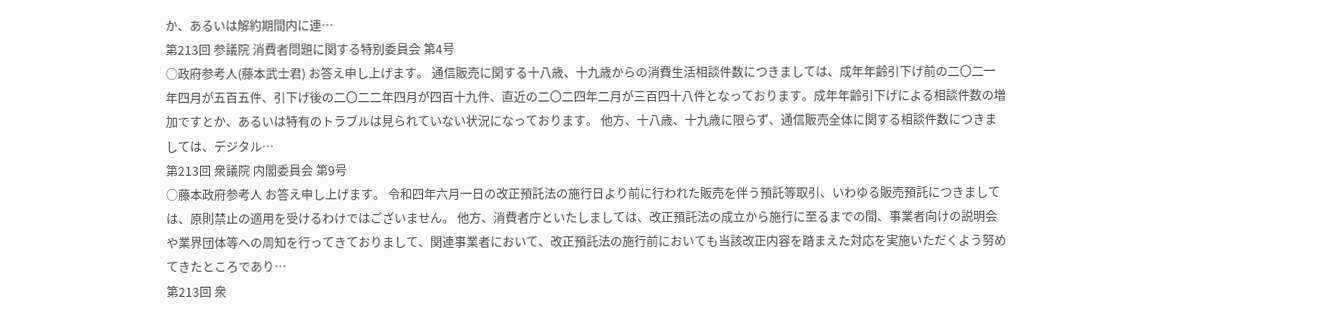か、あるいは解約期間内に連…
第213回 参議院 消費者問題に関する特別委員会 第4号
○政府参考人(藤本武士君) お答え申し上げます。 通信販売に関する十八歳、十九歳からの消費生活相談件数につきましては、成年年齢引下げ前の二〇二一年四月が五百五件、引下げ後の二〇二二年四月が四百十九件、直近の二〇二四年二月が三百四十八件となっております。成年年齢引下げによる相談件数の増加ですとか、あるいは特有のトラブルは見られていない状況になっております。 他方、十八歳、十九歳に限らず、通信販売全体に関する相談件数につきましては、デジタル…
第213回 衆議院 内閣委員会 第9号
○藤本政府参考人 お答え申し上げます。 令和四年六月一日の改正預託法の施行日より前に行われた販売を伴う預託等取引、いわゆる販売預託につきましては、原則禁止の適用を受けるわけではございません。 他方、消費者庁といたしましては、改正預託法の成立から施行に至るまでの間、事業者向けの説明会や業界団体等への周知を行ってきておりまして、関連事業者において、改正預託法の施行前においても当該改正内容を踏まえた対応を実施いただくよう努めてきたところであり…
第213回 衆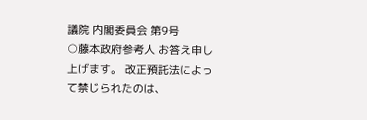議院 内閣委員会 第9号
○藤本政府参考人 お答え申し上げます。 改正預託法によって禁じられたのは、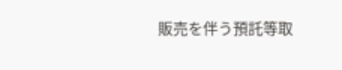販売を伴う預託等取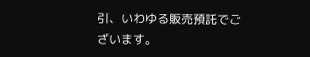引、いわゆる販売預託でございます。